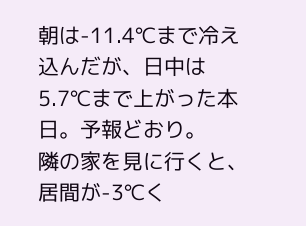朝は-11.4℃まで冷え込んだが、日中は5.7℃まで上がった本日。予報どおり。
隣の家を見に行くと、居間が-3℃く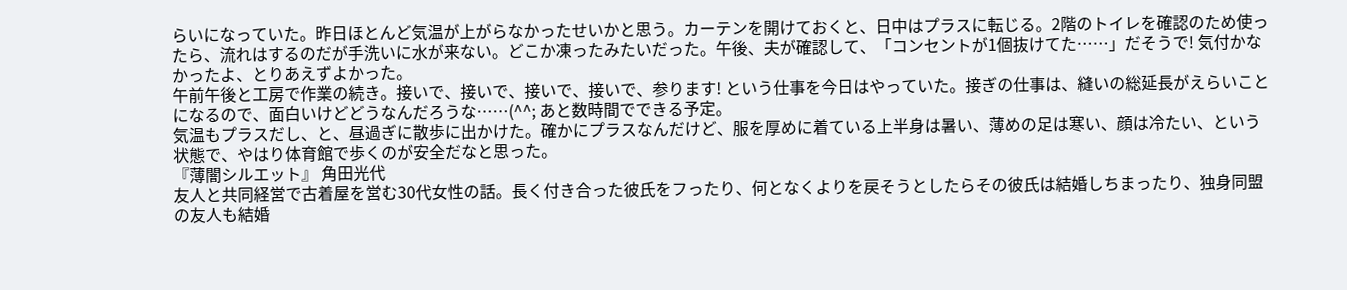らいになっていた。昨日ほとんど気温が上がらなかったせいかと思う。カーテンを開けておくと、日中はプラスに転じる。2階のトイレを確認のため使ったら、流れはするのだが手洗いに水が来ない。どこか凍ったみたいだった。午後、夫が確認して、「コンセントが1個抜けてた……」だそうで! 気付かなかったよ、とりあえずよかった。
午前午後と工房で作業の続き。接いで、接いで、接いで、接いで、参ります! という仕事を今日はやっていた。接ぎの仕事は、縫いの総延長がえらいことになるので、面白いけどどうなんだろうな……(^^; あと数時間でできる予定。
気温もプラスだし、と、昼過ぎに散歩に出かけた。確かにプラスなんだけど、服を厚めに着ている上半身は暑い、薄めの足は寒い、顔は冷たい、という状態で、やはり体育館で歩くのが安全だなと思った。
『薄闇シルエット』 角田光代
友人と共同経営で古着屋を営む30代女性の話。長く付き合った彼氏をフったり、何となくよりを戻そうとしたらその彼氏は結婚しちまったり、独身同盟の友人も結婚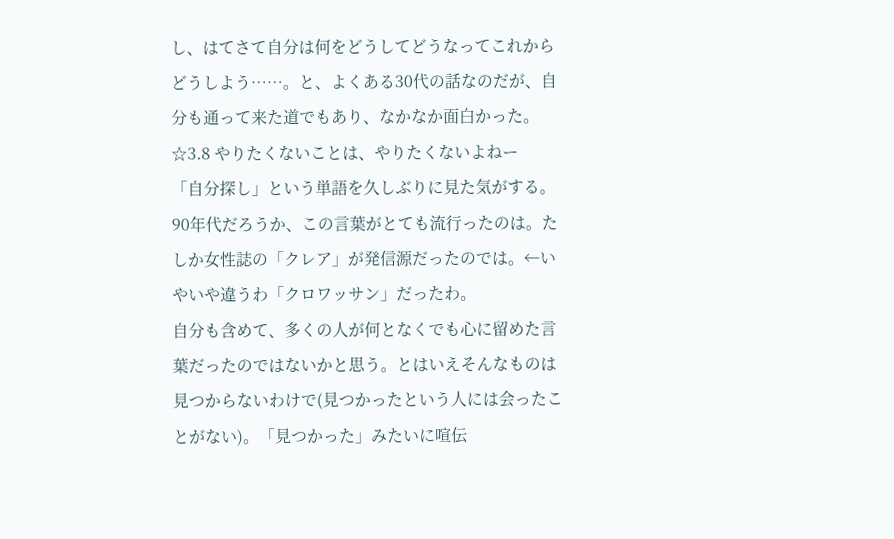し、はてさて自分は何をどうしてどうなってこれからどうしよう……。と、よくある30代の話なのだが、自分も通って来た道でもあり、なかなか面白かった。
☆3.8 やりたくないことは、やりたくないよねー
「自分探し」という単語を久しぶりに見た気がする。90年代だろうか、この言葉がとても流行ったのは。たしか女性誌の「クレア」が発信源だったのでは。←いやいや違うわ「クロワッサン」だったわ。
自分も含めて、多くの人が何となくでも心に留めた言葉だったのではないかと思う。とはいえそんなものは見つからないわけで(見つかったという人には会ったことがない)。「見つかった」みたいに喧伝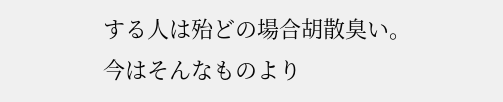する人は殆どの場合胡散臭い。
今はそんなものより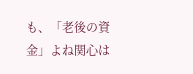も、「老後の資金」よね関心は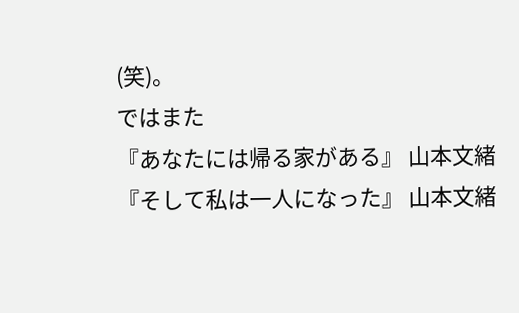(笑)。
ではまた
『あなたには帰る家がある』 山本文緒
『そして私は一人になった』 山本文緒